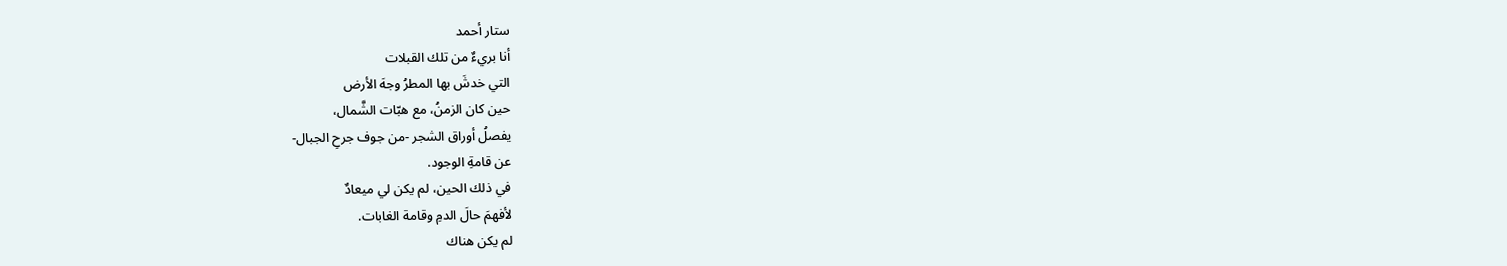ستار أحمد
أنا بريءٌ من تلك القبلات
التي خدشَ بها المطرُ وجهَ الأرض
حين كان الزمنُ، مع هبّات الشَّمال،
يفصلُ أوراق الشجر -من جوف جرحِ الجبال-
عن قامةِ الوجود.
في ذلك الحين، لم يكن لي ميعادٌ
لأفهمَ حالَ الدمِ وقامة الغابات.
لم يكن هناك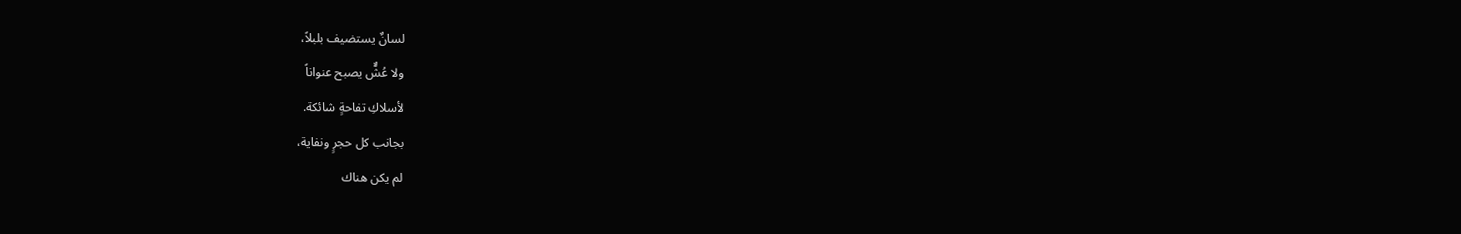لسانٌ يستضيف بلبلاً،
ولا عُشٌّ يصبح عنواناً
لأسلاكِ تفاحةٍ شائكة.
بجانب كل حجرٍ ونفاية،
لم يكن هناك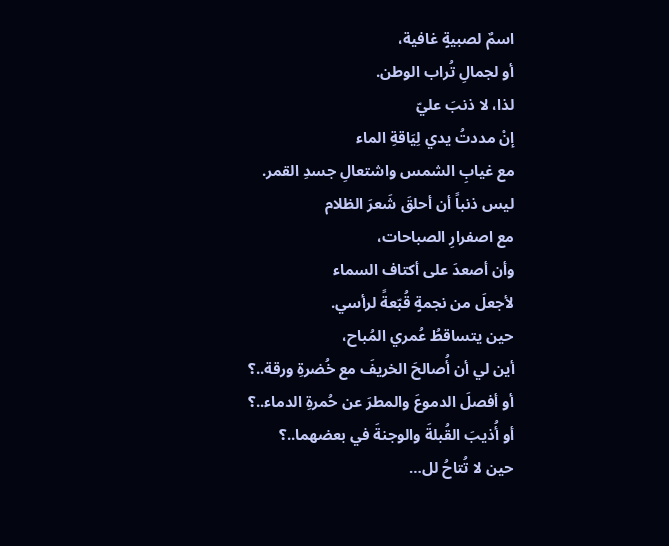اسمٌ لصبيةٍ غافية،
أو لجمالِ تُراب الوطن.
لذا، لا ذنبَ عليّ
إنْ مددتُ يدي لِيَاقةِ الماء
مع غيابِ الشمس واشتعالِ جسدِ القمر.
ليس ذنباً أن أحلقَ شَعرَ الظلام
مع اصفرارِ الصباحات،
وأن أصعدَ على أكتاف السماء
لأجعلَ من نجمةٍ قُبّعةً لرأسي.
حين يتساقطُ عُمري المُباح،
أين لي أن أُصالحَ الخريفَ مع خُضرةِ ورقة..؟
أو أفصلَ الدموعَ والمطرَ عن حُمرةِ الدماء..؟
أو أُذيبَ القُبلةَ والوجنةَ في بعضهما..؟
حين لا تُتاحُ لل…